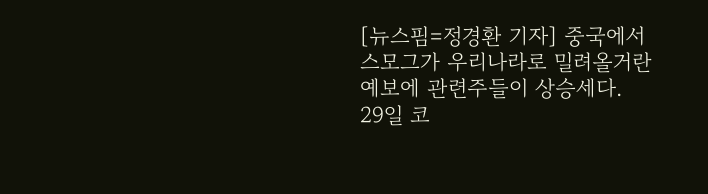[뉴스핌=정경환 기자] 중국에서 스모그가 우리나라로 밀려올거란 예보에 관련주들이 상승세다.
29일 코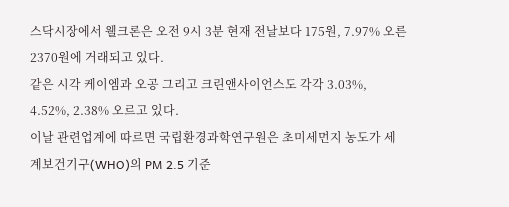스닥시장에서 웰크론은 오전 9시 3분 현재 전날보다 175원, 7.97% 오른 2370원에 거래되고 있다.
같은 시각 케이엠과 오공 그리고 크린앤사이언스도 각각 3.03%, 4.52%, 2.38% 오르고 있다.
이날 관련업계에 따르면 국립환경과학연구원은 초미세먼지 농도가 세계보건기구(WHO)의 PM 2.5 기준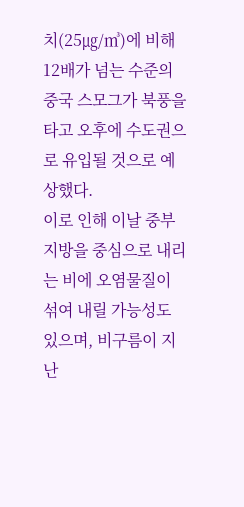치(25㎍/㎥)에 비해 12배가 넘는 수준의 중국 스모그가 북풍을 타고 오후에 수도권으로 유입될 것으로 예상했다.
이로 인해 이날 중부지방을 중심으로 내리는 비에 오염물질이 섞여 내릴 가능성도 있으며, 비구름이 지난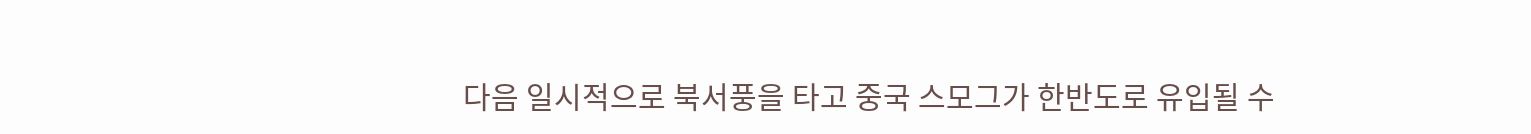다음 일시적으로 북서풍을 타고 중국 스모그가 한반도로 유입될 수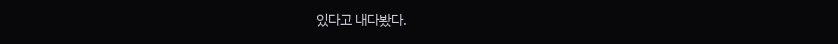있다고 내다봤다.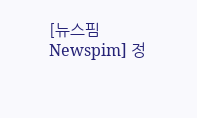[뉴스핌 Newspim] 정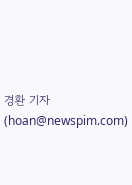경환 기자 (hoan@newspim.com)